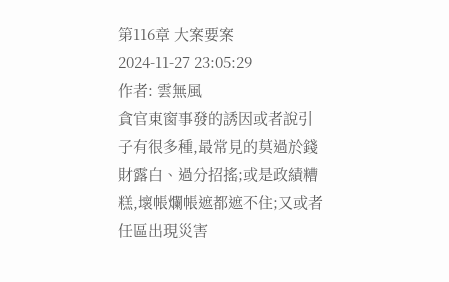第116章 大案要案
2024-11-27 23:05:29
作者: 雲無風
貪官東窗事發的誘因或者說引子有很多種,最常見的莫過於錢財露白、過分招搖;或是政績糟糕,壞帳爛帳遮都遮不住;又或者任區出現災害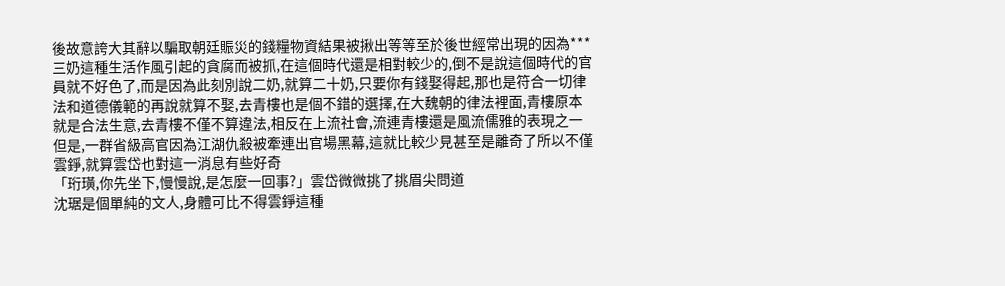後故意誇大其辭以騙取朝廷賑災的錢糧物資結果被揪出等等至於後世經常出現的因為***三奶這種生活作風引起的貪腐而被抓,在這個時代還是相對較少的,倒不是說這個時代的官員就不好色了,而是因為此刻別說二奶,就算二十奶,只要你有錢娶得起,那也是符合一切律法和道德儀範的再說就算不娶,去青樓也是個不錯的選擇,在大魏朝的律法裡面,青樓原本就是合法生意,去青樓不僅不算違法,相反在上流社會,流連青樓還是風流儒雅的表現之一
但是,一群省級高官因為江湖仇殺被牽連出官場黑幕,這就比較少見甚至是離奇了所以不僅雲錚,就算雲岱也對這一消息有些好奇
「珩璜,你先坐下,慢慢說,是怎麼一回事?」雲岱微微挑了挑眉尖問道
沈琚是個單純的文人,身體可比不得雲錚這種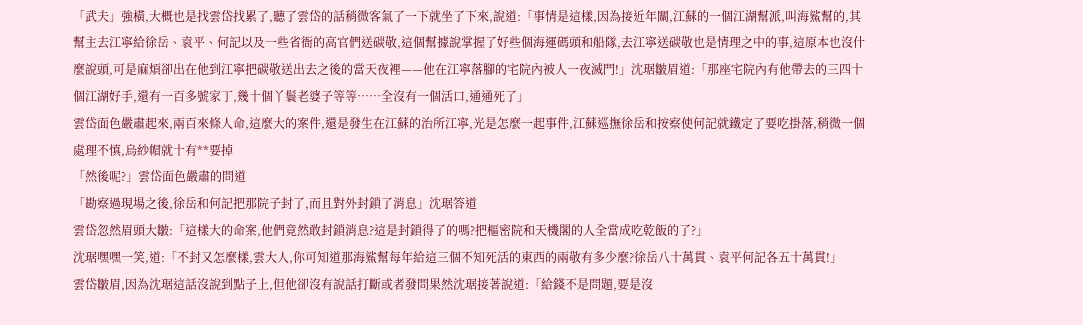「武夫」強橫,大概也是找雲岱找累了,聽了雲岱的話稍微客氣了一下就坐了下來,說道:「事情是這樣,因為接近年關,江蘇的一個江湖幫派,叫海鯊幫的,其幫主去江寧給徐岳、袁平、何記以及一些省衙的高官們送碳敬,這個幫據說掌握了好些個海運碼頭和船隊,去江寧送碳敬也是情理之中的事,這原本也沒什麼說頭,可是麻煩卻出在他到江寧把碳敬送出去之後的當天夜裡——他在江寧落腳的宅院內被人一夜滅門!」沈琚皺眉道:「那座宅院內有他帶去的三四十個江湖好手,還有一百多號家丁,幾十個丫鬟老婆子等等……全沒有一個活口,通通死了」
雲岱面色嚴肅起來,兩百來條人命,這麼大的案件,還是發生在江蘇的治所江寧,光是怎麼一起事件,江蘇巡撫徐岳和按察使何記就鐵定了要吃掛落,稍微一個處理不慎,烏紗帽就十有**要掉
「然後呢?」雲岱面色嚴肅的問道
「勘察過現場之後,徐岳和何記把那院子封了,而且對外封鎖了消息」沈琚答道
雲岱忽然眉頭大皺:「這樣大的命案,他們竟然敢封鎖消息?這是封鎖得了的嗎?把樞密院和天機閣的人全當成吃乾飯的了?」
沈琚嘿嘿一笑,道:「不封又怎麼樣,雲大人,你可知道那海鯊幫每年給這三個不知死活的東西的兩敬有多少麼?徐岳八十萬貫、袁平何記各五十萬貫!」
雲岱皺眉,因為沈琚這話沒說到點子上,但他卻沒有說話打斷或者發問果然沈琚接著說道:「給錢不是問題,要是沒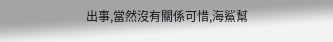出事,當然沒有關係可惜,海鯊幫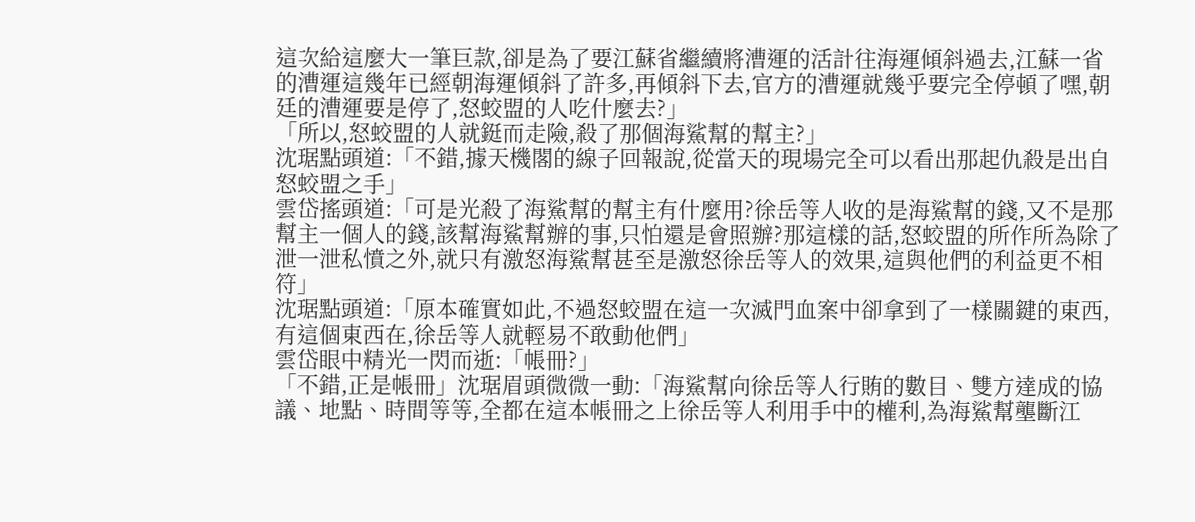這次給這麼大一筆巨款,卻是為了要江蘇省繼續將漕運的活計往海運傾斜過去,江蘇一省的漕運這幾年已經朝海運傾斜了許多,再傾斜下去,官方的漕運就幾乎要完全停頓了嘿,朝廷的漕運要是停了,怒蛟盟的人吃什麼去?」
「所以,怒蛟盟的人就鋌而走險,殺了那個海鯊幫的幫主?」
沈琚點頭道:「不錯,據天機閣的線子回報說,從當天的現場完全可以看出那起仇殺是出自怒蛟盟之手」
雲岱搖頭道:「可是光殺了海鯊幫的幫主有什麼用?徐岳等人收的是海鯊幫的錢,又不是那幫主一個人的錢,該幫海鯊幫辦的事,只怕還是會照辦?那這樣的話,怒蛟盟的所作所為除了泄一泄私憤之外,就只有激怒海鯊幫甚至是激怒徐岳等人的效果,這與他們的利益更不相符」
沈琚點頭道:「原本確實如此,不過怒蛟盟在這一次滅門血案中卻拿到了一樣關鍵的東西,有這個東西在,徐岳等人就輕易不敢動他們」
雲岱眼中精光一閃而逝:「帳冊?」
「不錯,正是帳冊」沈琚眉頭微微一動:「海鯊幫向徐岳等人行賄的數目、雙方達成的協議、地點、時間等等,全都在這本帳冊之上徐岳等人利用手中的權利,為海鯊幫壟斷江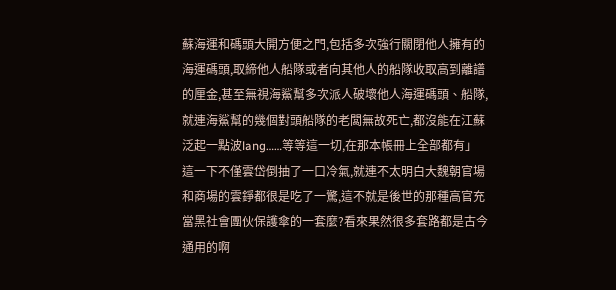蘇海運和碼頭大開方便之門,包括多次強行關閉他人擁有的海運碼頭,取締他人船隊或者向其他人的船隊收取高到離譜的厘金,甚至無視海鯊幫多次派人破壞他人海運碼頭、船隊,就連海鯊幫的幾個對頭船隊的老闆無故死亡,都沒能在江蘇泛起一點波lang……等等這一切,在那本帳冊上全部都有」
這一下不僅雲岱倒抽了一口冷氣,就連不太明白大魏朝官場和商場的雲錚都很是吃了一驚,這不就是後世的那種高官充當黑社會團伙保護傘的一套麼?看來果然很多套路都是古今通用的啊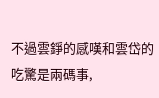不過雲錚的感嘆和雲岱的吃驚是兩碼事,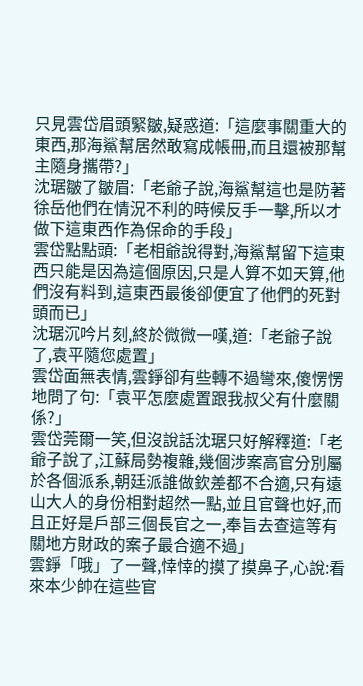只見雲岱眉頭緊皺,疑惑道:「這麼事關重大的東西,那海鯊幫居然敢寫成帳冊,而且還被那幫主隨身攜帶?」
沈琚皺了皺眉:「老爺子說,海鯊幫這也是防著徐岳他們在情況不利的時候反手一擊,所以才做下這東西作為保命的手段」
雲岱點點頭:「老相爺說得對,海鯊幫留下這東西只能是因為這個原因,只是人算不如天算,他們沒有料到,這東西最後卻便宜了他們的死對頭而已」
沈琚沉吟片刻,終於微微一嘆,道:「老爺子說了,袁平隨您處置」
雲岱面無表情,雲錚卻有些轉不過彎來,傻愣愣地問了句:「袁平怎麼處置跟我叔父有什麼關係?」
雲岱莞爾一笑,但沒說話沈琚只好解釋道:「老爺子說了,江蘇局勢複雜,幾個涉案高官分別屬於各個派系,朝廷派誰做欽差都不合適,只有遠山大人的身份相對超然一點,並且官聲也好,而且正好是戶部三個長官之一,奉旨去查這等有關地方財政的案子最合適不過」
雲錚「哦」了一聲,悻悻的摸了摸鼻子,心說:看來本少帥在這些官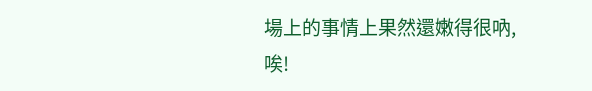場上的事情上果然還嫩得很吶,唉!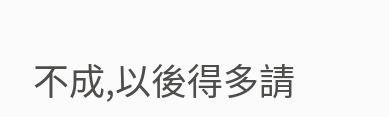不成,以後得多請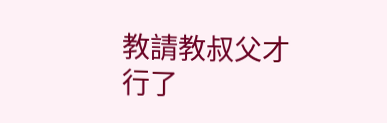教請教叔父才行了